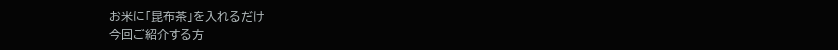お米に「昆布茶」を入れるだけ
今回ご紹介する方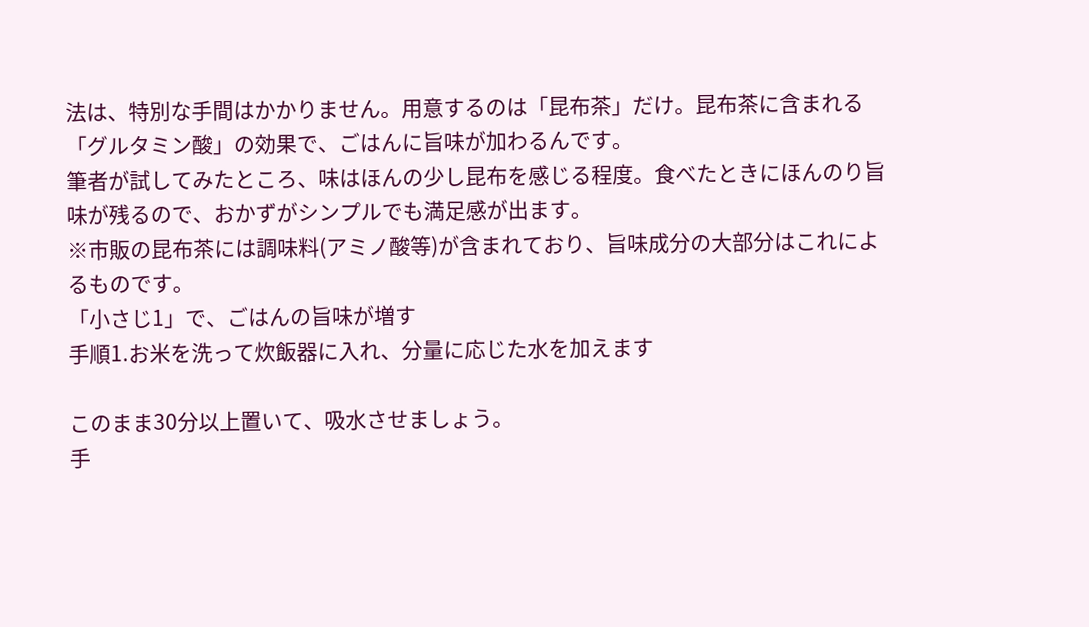法は、特別な手間はかかりません。用意するのは「昆布茶」だけ。昆布茶に含まれる「グルタミン酸」の効果で、ごはんに旨味が加わるんです。
筆者が試してみたところ、味はほんの少し昆布を感じる程度。食べたときにほんのり旨味が残るので、おかずがシンプルでも満足感が出ます。
※市販の昆布茶には調味料(アミノ酸等)が含まれており、旨味成分の大部分はこれによるものです。
「小さじ1」で、ごはんの旨味が増す
手順1.お米を洗って炊飯器に入れ、分量に応じた水を加えます

このまま30分以上置いて、吸水させましょう。
手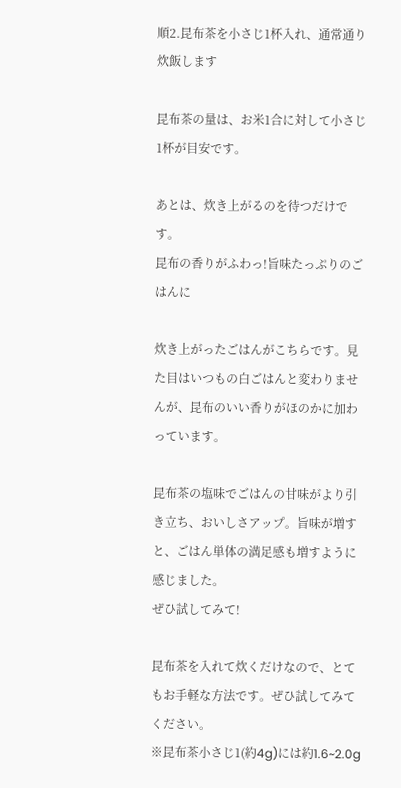順2.昆布茶を小さじ1杯入れ、通常通り炊飯します

昆布茶の量は、お米1合に対して小さじ1杯が目安です。

あとは、炊き上がるのを待つだけです。
昆布の香りがふわっ!旨味たっぷりのごはんに

炊き上がったごはんがこちらです。見た目はいつもの白ごはんと変わりませんが、昆布のいい香りがほのかに加わっています。

昆布茶の塩味でごはんの甘味がより引き立ち、おいしさアップ。旨味が増すと、ごはん単体の満足感も増すように感じました。
ぜひ試してみて!

昆布茶を入れて炊くだけなので、とてもお手軽な方法です。ぜひ試してみてください。
※昆布茶小さじ1(約4g)には約1.6~2.0g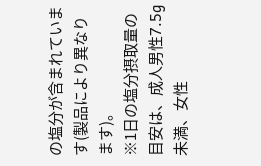の塩分が含まれています(製品により異なります)。
※1日の塩分摂取量の目安は、成人男性7.5g未満、女性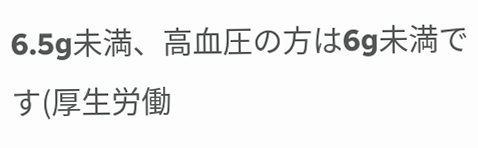6.5g未満、高血圧の方は6g未満です(厚生労働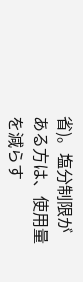省)。塩分制限がある方は、使用量を減らす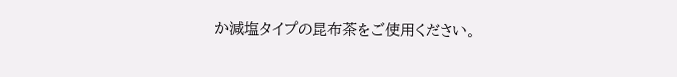か減塩タイプの昆布茶をご使用ください。